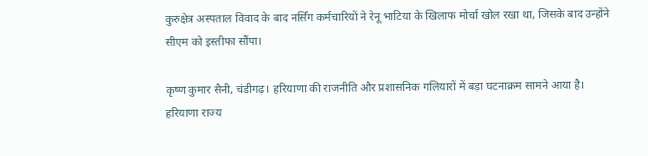कुरुक्षेत्र अस्पताल विवाद के बाद नर्सिंग कर्मचारियों ने रेनू भाटिया के खिलाफ मोर्चा खोल रखा था, जिसके बाद उन्होंने सीएम को इस्तीफा सौंपा।

कृष्ण कुमार सैनी, चंडीगढ़। हरियाणा की राजनीति और प्रशासनिक गलियारों में बड़ा घटनाक्रम सामने आया है। हरियाणा राज्य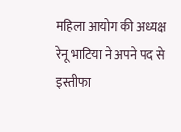महिला आयोग की अध्यक्ष रेनू भाटिया ने अपने पद से इस्तीफा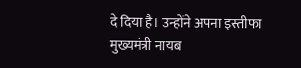दे दिया है। उन्होंने अपना इस्तीफा मुख्यमंत्री नायब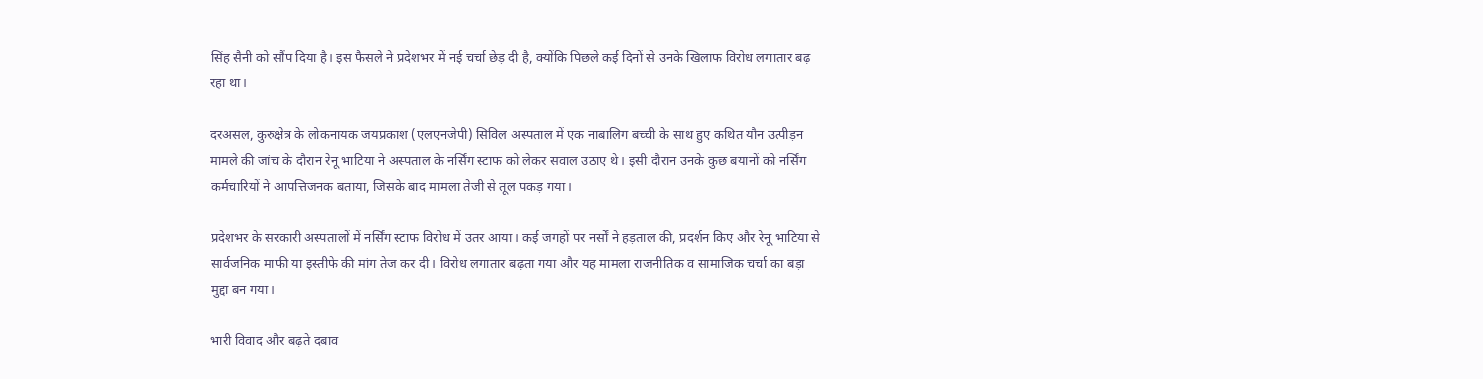सिंह सैनी को सौंप दिया है। इस फैसले ने प्रदेशभर में नई चर्चा छेड़ दी है, क्योंकि पिछले कई दिनों से उनके खिलाफ विरोध लगातार बढ़ रहा था।

दरअसल, कुरुक्षेत्र के लोकनायक जयप्रकाश (एलएनजेपी) सिविल अस्पताल में एक नाबालिग बच्ची के साथ हुए कथित यौन उत्पीड़न मामले की जांच के दौरान रेनू भाटिया ने अस्पताल के नर्सिंग स्टाफ को लेकर सवाल उठाए थे। इसी दौरान उनके कुछ बयानों को नर्सिंग कर्मचारियों ने आपत्तिजनक बताया, जिसके बाद मामला तेजी से तूल पकड़ गया।

प्रदेशभर के सरकारी अस्पतालों में नर्सिंग स्टाफ विरोध में उतर आया। कई जगहों पर नर्सों ने हड़ताल की, प्रदर्शन किए और रेनू भाटिया से सार्वजनिक माफी या इस्तीफे की मांग तेज कर दी। विरोध लगातार बढ़ता गया और यह मामला राजनीतिक व सामाजिक चर्चा का बड़ा मुद्दा बन गया।

भारी विवाद और बढ़ते दबाव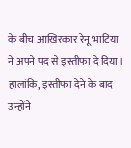के बीच आखिरकार रेनू भाटिया ने अपने पद से इस्तीफा दे दिया। हालांकि, इस्तीफा देने के बाद उन्होंने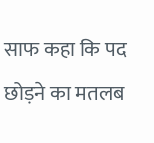साफ कहा कि पद छोड़ने का मतलब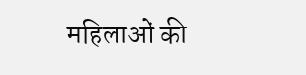महिलाओं की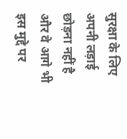सुरक्षा के लिए अपनी लड़ाई छोड़ना नहीं है और वे आगे भी इस मुद्दे पर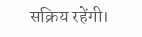सक्रिय रहेंगी।